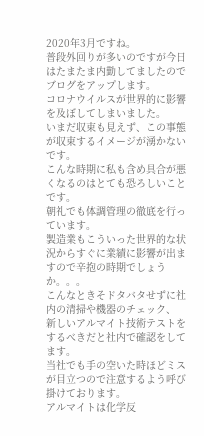2020年3月ですね。
普段外回りが多いのですが今日はたまたま内勤してましたのでブログをアップします。
コロナウイルスが世界的に影響を及ぼしてしまいました。
いまだ収束も見えず、この事態が収束するイメージが湧かないです。
こんな時期に私も含め具合が悪くなるのはとても恐ろしいことです。
朝礼でも体調管理の徹底を行っています。
製造業もこういった世界的な状況からすぐに業績に影響が出ますので辛抱の時期でしょうか。。。
こんなときそドタバタせずに社内の清掃や機器のチェック、
新しいアルマイト技術テストをするべきだと社内で確認をしてます。
当社でも手の空いた時ほどミスが目立つので注意するよう呼び掛けております。
アルマイトは化学反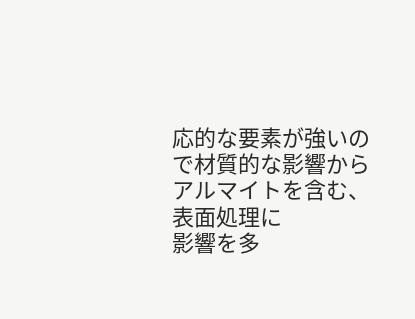応的な要素が強いので材質的な影響からアルマイトを含む、表面処理に
影響を多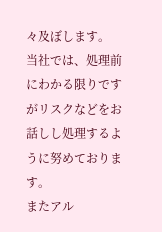々及ぼします。
当社では、処理前にわかる限りですがリスクなどをお話しし処理するように努めております。
またアル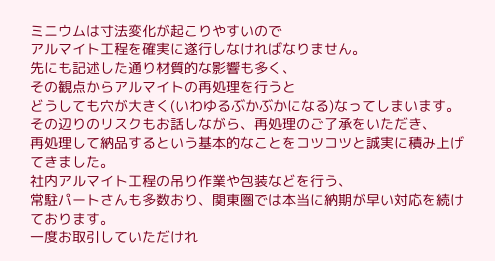ミニウムは寸法変化が起こりやすいので
アルマイト工程を確実に遂行しなければなりません。
先にも記述した通り材質的な影響も多く、
その観点からアルマイトの再処理を行うと
どうしても穴が大きく(いわゆるぶかぶかになる)なってしまいます。
その辺りのリスクもお話しながら、再処理のご了承をいただき、
再処理して納品するという基本的なことをコツコツと誠実に積み上げてきました。
社内アルマイト工程の吊り作業や包装などを行う、
常駐パートさんも多数おり、関東圏では本当に納期が早い対応を続けております。
一度お取引していただけれ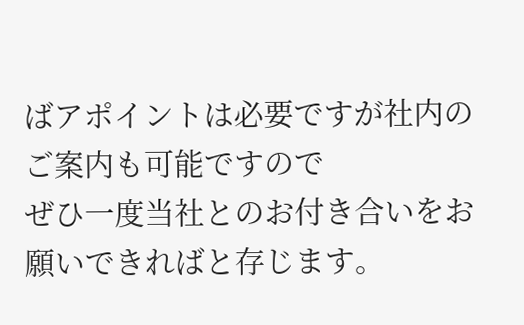ばアポイントは必要ですが社内のご案内も可能ですので
ぜひ一度当社とのお付き合いをお願いできればと存じます。